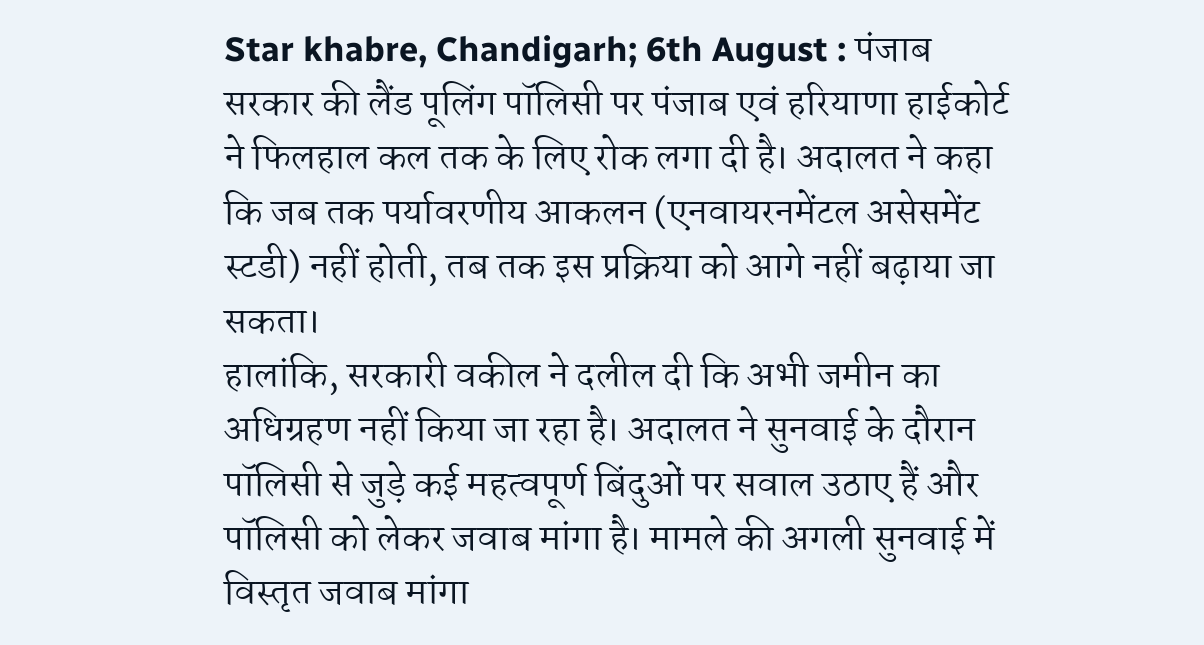Star khabre, Chandigarh; 6th August : पंजाब सरकार की लैंड पूलिंग पॉलिसी पर पंजाब एवं हरियाणा हाईकोर्ट ने फिलहाल कल तक के लिए रोक लगा दी है। अदालत ने कहा कि जब तक पर्यावरणीय आकलन (एनवायरनमेंटल असेसमेंट स्टडी) नहीं होती, तब तक इस प्रक्रिया को आगे नहीं बढ़ाया जा सकता।
हालांकि, सरकारी वकील ने दलील दी कि अभी जमीन का अधिग्रहण नहीं किया जा रहा है। अदालत ने सुनवाई के दौरान पॉलिसी से जुड़े कई महत्वपूर्ण बिंदुओं पर सवाल उठाए हैं और पॉलिसी को लेकर जवाब मांगा है। मामले की अगली सुनवाई में विस्तृत जवाब मांगा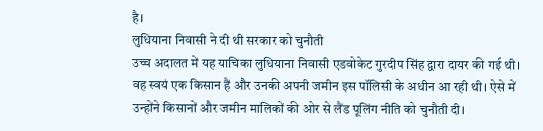है।
लुधियाना निवासी ने दी थी सरकार को चुनौती
उच्च अदालत में यह याचिका लुधियाना निवासी एडवोकेट गुरदीप सिंह द्वारा दायर की गई थी। वह स्वयं एक किसान हैं और उनकी अपनी जमीन इस पॉलिसी के अधीन आ रही थी। ऐसे में उन्होंने किसानों और जमीन मालिकों की ओर से लैंड पूलिंग नीति को चुनौती दी।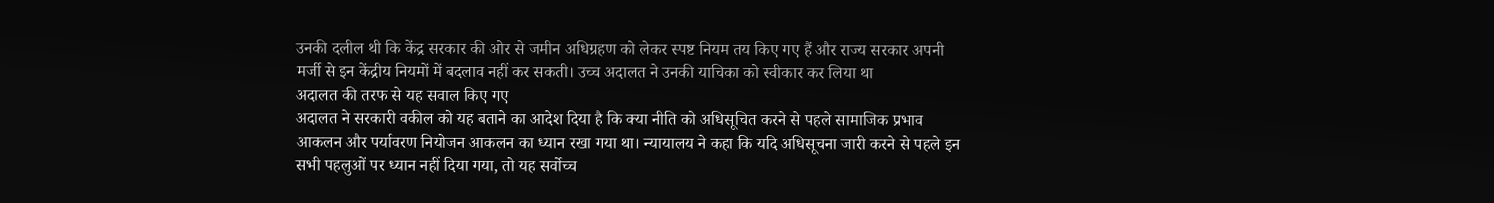उनकी दलील थी कि केंद्र सरकार की ओर से जमीन अधिग्रहण को लेकर स्पष्ट नियम तय किए गए हैं और राज्य सरकार अपनी मर्जी से इन केंद्रीय नियमों में बदलाव नहीं कर सकती। उच्च अदालत ने उनकी याचिका को स्वीकार कर लिया था
अदालत की तरफ से यह सवाल किए गए
अदालत ने सरकारी वकील को यह बताने का आदेश दिया है कि क्या नीति को अधिसूचित करने से पहले सामाजिक प्रभाव आकलन और पर्यावरण नियोजन आकलन का ध्यान रखा गया था। न्यायालय ने कहा कि यदि अधिसूचना जारी करने से पहले इन सभी पहलुओं पर ध्यान नहीं दिया गया, तो यह सर्वोच्च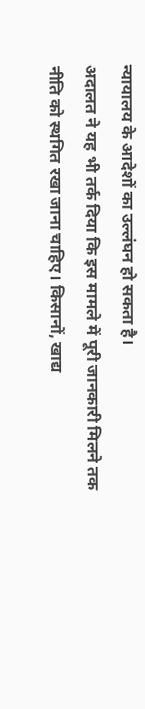न्यायालय के आदेशों का उल्लंघन हो सकता है।
अदालत ने यह भी तर्क दिया कि इस मामले में पूरी जानकारी मिलने तक नीति को स्थगित रखा जाना चाहिए। किसानों, खाद्य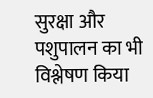सुरक्षा और पशुपालन का भी विश्लेषण किया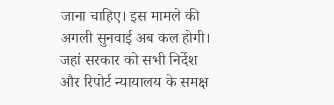जाना चाहिए। इस मामले की अगली सुनवाई अब कल होगी। जहां सरकार को सभी निर्देश और रिपोर्ट न्यायालय के समक्ष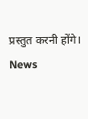प्रस्तुत करनी होंगे।
News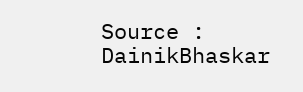Source : DainikBhaskar